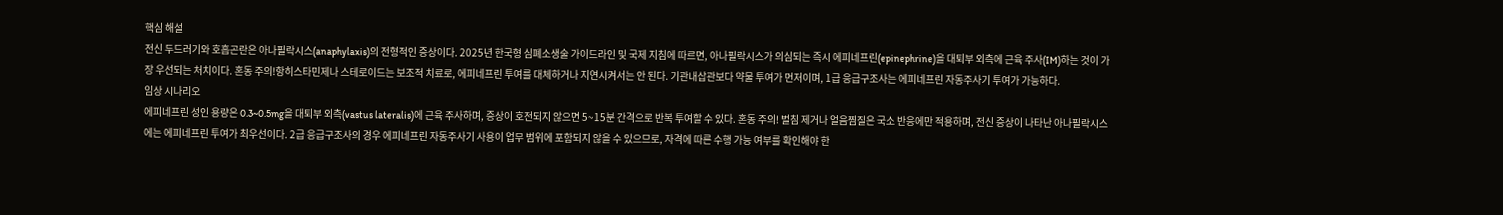핵심 해설
전신 두드러기와 호흡곤란은 아나필락시스(anaphylaxis)의 전형적인 증상이다. 2025년 한국형 심폐소생술 가이드라인 및 국제 지침에 따르면, 아나필락시스가 의심되는 즉시 에피네프린(epinephrine)을 대퇴부 외측에 근육 주사(IM)하는 것이 가장 우선되는 처치이다. 혼동 주의!항히스타민제나 스테로이드는 보조적 치료로, 에피네프린 투여를 대체하거나 지연시켜서는 안 된다. 기관내삽관보다 약물 투여가 먼저이며, 1급 응급구조사는 에피네프린 자동주사기 투여가 가능하다.
임상 시나리오
에피네프린 성인 용량은 0.3~0.5mg을 대퇴부 외측(vastus lateralis)에 근육 주사하며, 증상이 호전되지 않으면 5~15분 간격으로 반복 투여할 수 있다. 혼동 주의! 벌침 제거나 얼음찜질은 국소 반응에만 적용하며, 전신 증상이 나타난 아나필락시스에는 에피네프린 투여가 최우선이다. 2급 응급구조사의 경우 에피네프린 자동주사기 사용이 업무 범위에 포함되지 않을 수 있으므로, 자격에 따른 수행 가능 여부를 확인해야 한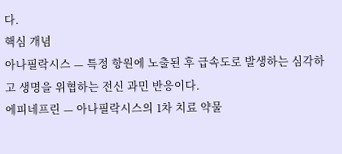다.
핵심 개념
아나필락시스 — 특정 항원에 노출된 후 급속도로 발생하는 심각하고 생명을 위협하는 전신 과민 반응이다.
에피네프린 — 아나필락시스의 1차 치료 약물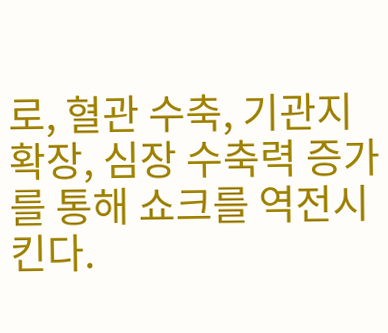로, 혈관 수축, 기관지 확장, 심장 수축력 증가를 통해 쇼크를 역전시킨다.